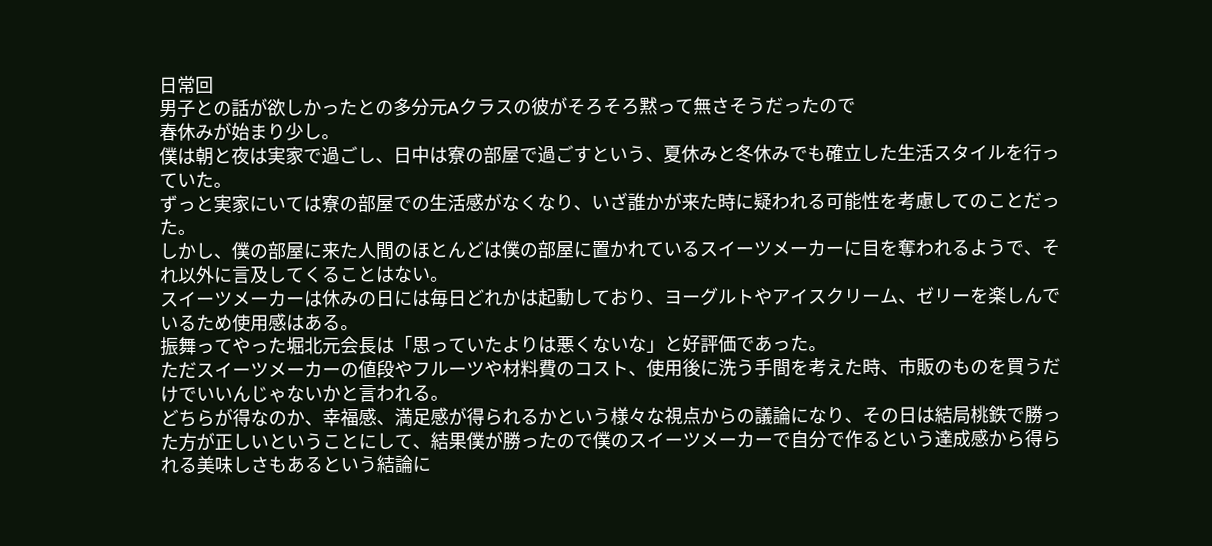日常回
男子との話が欲しかったとの多分元Aクラスの彼がそろそろ黙って無さそうだったので
春休みが始まり少し。
僕は朝と夜は実家で過ごし、日中は寮の部屋で過ごすという、夏休みと冬休みでも確立した生活スタイルを行っていた。
ずっと実家にいては寮の部屋での生活感がなくなり、いざ誰かが来た時に疑われる可能性を考慮してのことだった。
しかし、僕の部屋に来た人間のほとんどは僕の部屋に置かれているスイーツメーカーに目を奪われるようで、それ以外に言及してくることはない。
スイーツメーカーは休みの日には毎日どれかは起動しており、ヨーグルトやアイスクリーム、ゼリーを楽しんでいるため使用感はある。
振舞ってやった堀北元会長は「思っていたよりは悪くないな」と好評価であった。
ただスイーツメーカーの値段やフルーツや材料費のコスト、使用後に洗う手間を考えた時、市販のものを買うだけでいいんじゃないかと言われる。
どちらが得なのか、幸福感、満足感が得られるかという様々な視点からの議論になり、その日は結局桃鉄で勝った方が正しいということにして、結果僕が勝ったので僕のスイーツメーカーで自分で作るという達成感から得られる美味しさもあるという結論に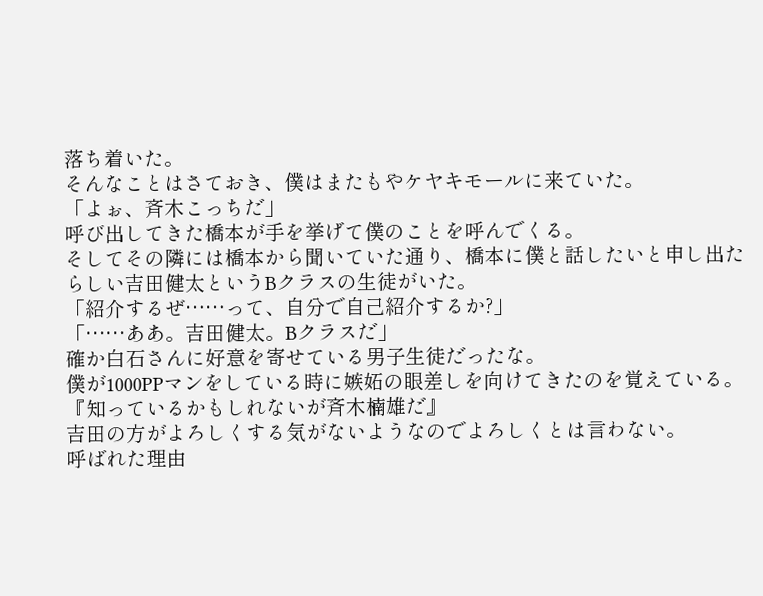落ち着いた。
そんなことはさておき、僕はまたもやケヤキモールに来ていた。
「よぉ、斉木こっちだ」
呼び出してきた橋本が手を挙げて僕のことを呼んでくる。
そしてその隣には橋本から聞いていた通り、橋本に僕と話したいと申し出たらしい吉田健太というBクラスの生徒がいた。
「紹介するぜ……って、自分で自己紹介するか?」
「……ああ。吉田健太。Bクラスだ」
確か白石さんに好意を寄せている男子生徒だったな。
僕が1000PPマンをしている時に嫉妬の眼差しを向けてきたのを覚えている。
『知っているかもしれないが斉木楠雄だ』
吉田の方がよろしくする気がないようなのでよろしくとは言わない。
呼ばれた理由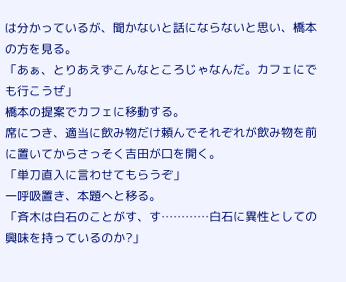は分かっているが、聞かないと話にならないと思い、橋本の方を見る。
「あぁ、とりあえずこんなところじゃなんだ。カフェにでも行こうぜ」
橋本の提案でカフェに移動する。
席につき、適当に飲み物だけ頼んでそれぞれが飲み物を前に置いてからさっそく吉田が口を開く。
「単刀直入に言わせてもらうぞ」
一呼吸置き、本題へと移る。
「斉木は白石のことがす、す…………白石に異性としての興味を持っているのか?」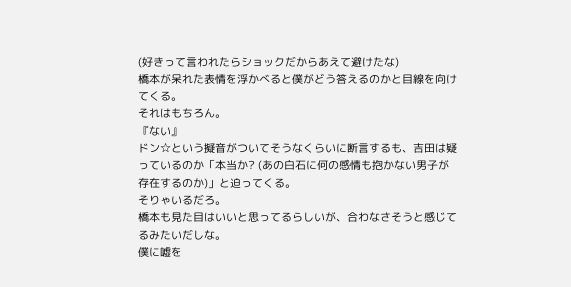(好きって言われたらショックだからあえて避けたな)
橋本が呆れた表情を浮かべると僕がどう答えるのかと目線を向けてくる。
それはもちろん。
『ない』
ドン☆という擬音がついてそうなくらいに断言するも、吉田は疑っているのか「本当か? (あの白石に何の感情も抱かない男子が存在するのか)」と迫ってくる。
そりゃいるだろ。
橋本も見た目はいいと思ってるらしいが、合わなさそうと感じてるみたいだしな。
僕に嘘を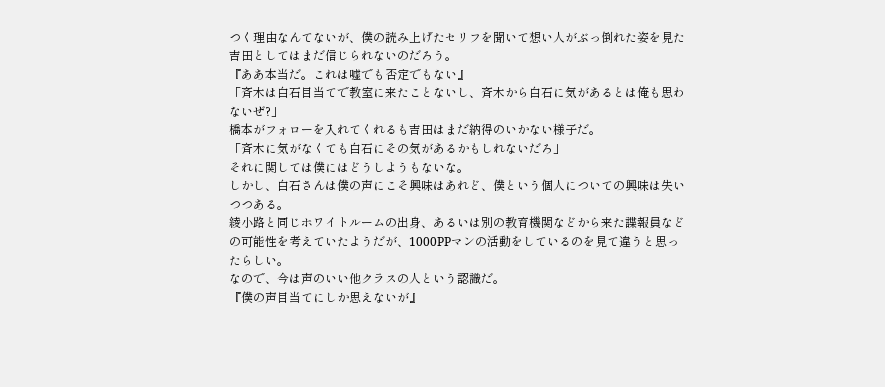つく理由なんてないが、僕の読み上げたセリフを聞いて想い人がぶっ倒れた姿を見た吉田としてはまだ信じられないのだろう。
『ああ本当だ。これは嘘でも否定でもない』
「斉木は白石目当てで教室に来たことないし、斉木から白石に気があるとは俺も思わないぜ?」
橋本がフォローを入れてくれるも吉田はまだ納得のいかない様子だ。
「斉木に気がなくても白石にその気があるかもしれないだろ」
それに関しては僕にはどうしようもないな。
しかし、白石さんは僕の声にこそ興味はあれど、僕という個人についての興味は失いつつある。
綾小路と同じホワイトルームの出身、あるいは別の教育機関などから来た諜報員などの可能性を考えていたようだが、1000PPマンの活動をしているのを見て違うと思ったらしい。
なので、今は声のいい他クラスの人という認識だ。
『僕の声目当てにしか思えないが』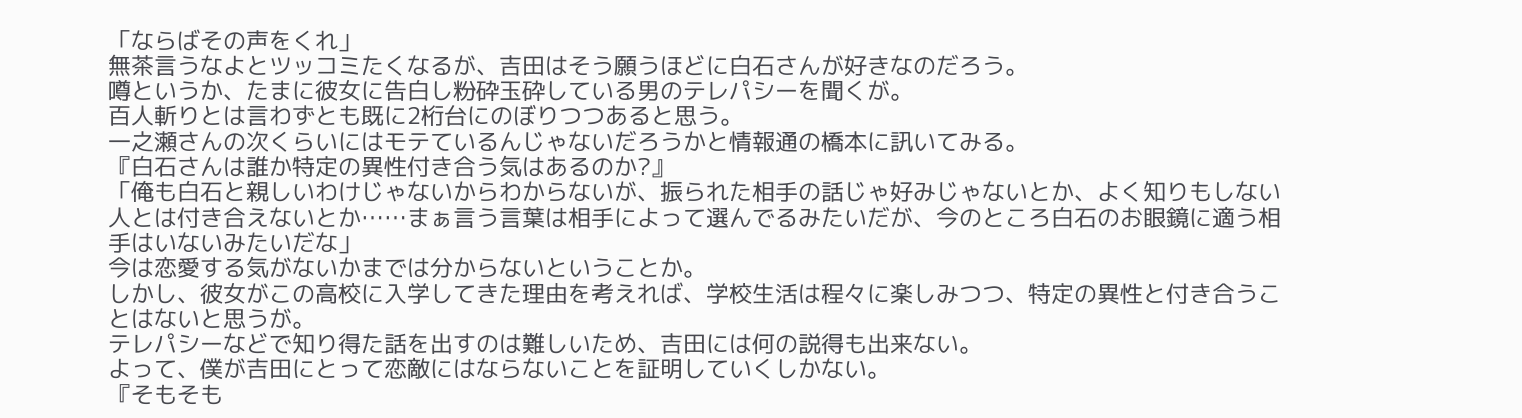「ならばその声をくれ」
無茶言うなよとツッコミたくなるが、吉田はそう願うほどに白石さんが好きなのだろう。
噂というか、たまに彼女に告白し粉砕玉砕している男のテレパシーを聞くが。
百人斬りとは言わずとも既に2桁台にのぼりつつあると思う。
一之瀬さんの次くらいにはモテているんじゃないだろうかと情報通の橋本に訊いてみる。
『白石さんは誰か特定の異性付き合う気はあるのか?』
「俺も白石と親しいわけじゃないからわからないが、振られた相手の話じゃ好みじゃないとか、よく知りもしない人とは付き合えないとか……まぁ言う言葉は相手によって選んでるみたいだが、今のところ白石のお眼鏡に適う相手はいないみたいだな」
今は恋愛する気がないかまでは分からないということか。
しかし、彼女がこの高校に入学してきた理由を考えれば、学校生活は程々に楽しみつつ、特定の異性と付き合うことはないと思うが。
テレパシーなどで知り得た話を出すのは難しいため、吉田には何の説得も出来ない。
よって、僕が吉田にとって恋敵にはならないことを証明していくしかない。
『そもそも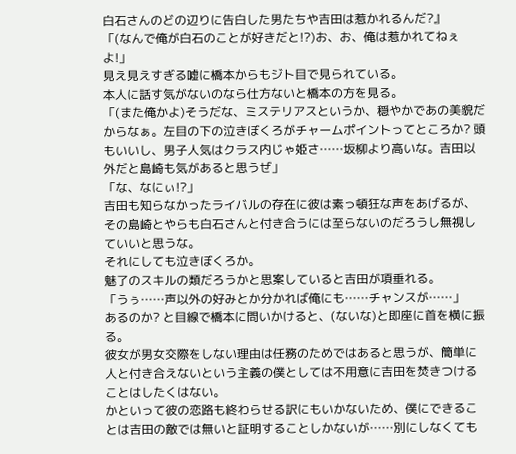白石さんのどの辺りに告白した男たちや吉田は惹かれるんだ?』
「(なんで俺が白石のことが好きだと!?)お、お、俺は惹かれてねぇよ!」
見え見えすぎる嘘に橋本からもジト目で見られている。
本人に話す気がないのなら仕方ないと橋本の方を見る。
「(また俺かよ)そうだな、ミステリアスというか、穏やかであの美貌だからなぁ。左目の下の泣きぼくろがチャームポイントってところか? 頭もいいし、男子人気はクラス内じゃ姫さ……坂柳より高いな。吉田以外だと島崎も気があると思うぜ」
「な、なにぃ!?」
吉田も知らなかったライバルの存在に彼は素っ頓狂な声をあげるが、その島崎とやらも白石さんと付き合うには至らないのだろうし無視していいと思うな。
それにしても泣きぼくろか。
魅了のスキルの類だろうかと思案していると吉田が項垂れる。
「うぅ……声以外の好みとか分かれば俺にも……チャンスが……」
あるのか? と目線で橋本に問いかけると、(ないな)と即座に首を横に振る。
彼女が男女交際をしない理由は任務のためではあると思うが、簡単に人と付き合えないという主義の僕としては不用意に吉田を焚きつけることはしたくはない。
かといって彼の恋路も終わらせる訳にもいかないため、僕にできることは吉田の敵では無いと証明することしかないが……別にしなくても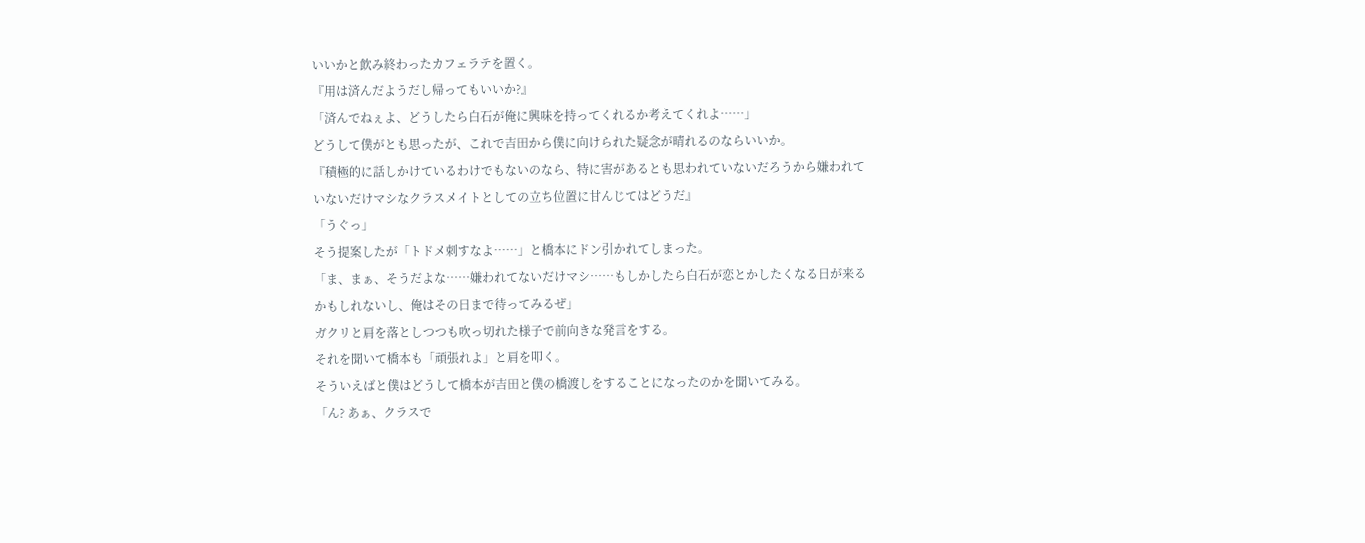いいかと飲み終わったカフェラテを置く。
『用は済んだようだし帰ってもいいか?』
「済んでねぇよ、どうしたら白石が俺に興味を持ってくれるか考えてくれよ……」
どうして僕がとも思ったが、これで吉田から僕に向けられた疑念が晴れるのならいいか。
『積極的に話しかけているわけでもないのなら、特に害があるとも思われていないだろうから嫌われていないだけマシなクラスメイトとしての立ち位置に甘んじてはどうだ』
「うぐっ」
そう提案したが「トドメ刺すなよ……」と橋本にドン引かれてしまった。
「ま、まぁ、そうだよな……嫌われてないだけマシ……もしかしたら白石が恋とかしたくなる日が来るかもしれないし、俺はその日まで待ってみるぜ」
ガクリと肩を落としつつも吹っ切れた様子で前向きな発言をする。
それを聞いて橋本も「頑張れよ」と肩を叩く。
そういえばと僕はどうして橋本が吉田と僕の橋渡しをすることになったのかを聞いてみる。
「ん? あぁ、クラスで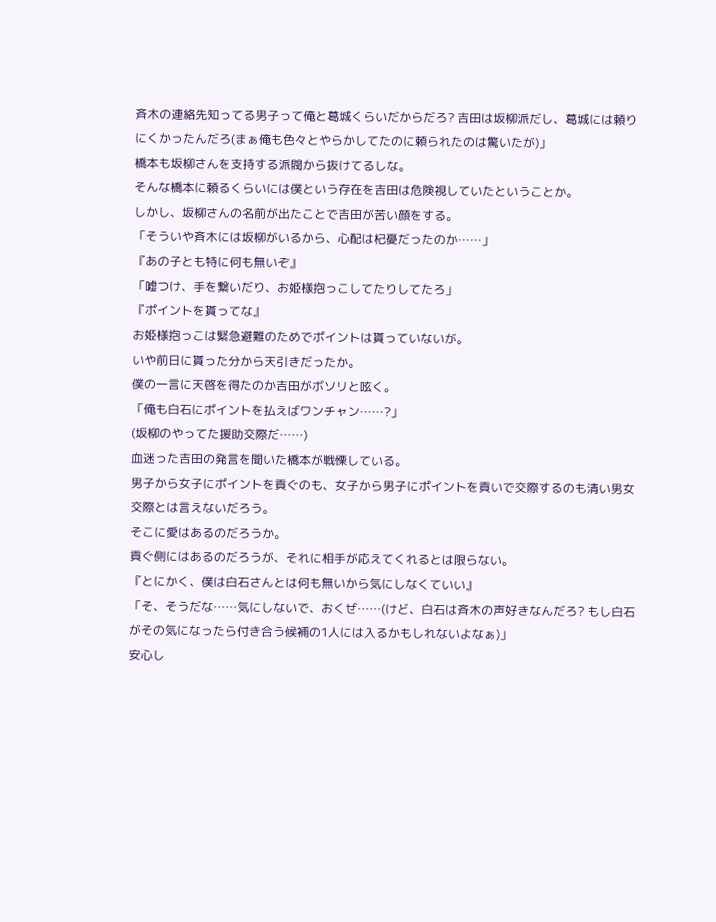斉木の連絡先知ってる男子って俺と葛城くらいだからだろ? 吉田は坂柳派だし、葛城には頼りにくかったんだろ(まぁ俺も色々とやらかしてたのに頼られたのは驚いたが)」
橋本も坂柳さんを支持する派閥から抜けてるしな。
そんな橋本に頼るくらいには僕という存在を吉田は危険視していたということか。
しかし、坂柳さんの名前が出たことで吉田が苦い顔をする。
「そういや斉木には坂柳がいるから、心配は杞憂だったのか……」
『あの子とも特に何も無いぞ』
「嘘つけ、手を繋いだり、お姫様抱っこしてたりしてたろ」
『ポイントを貰ってな』
お姫様抱っこは緊急避難のためでポイントは貰っていないが。
いや前日に貰った分から天引きだったか。
僕の一言に天啓を得たのか吉田がボソリと呟く。
「俺も白石にポイントを払えばワンチャン……?」
(坂柳のやってた援助交際だ……)
血迷った吉田の発言を聞いた橋本が戦慄している。
男子から女子にポイントを貢ぐのも、女子から男子にポイントを貢いで交際するのも清い男女交際とは言えないだろう。
そこに愛はあるのだろうか。
貢ぐ側にはあるのだろうが、それに相手が応えてくれるとは限らない。
『とにかく、僕は白石さんとは何も無いから気にしなくていい』
「そ、そうだな……気にしないで、おくぜ……(けど、白石は斉木の声好きなんだろ? もし白石がその気になったら付き合う候補の1人には入るかもしれないよなぁ)」
安心し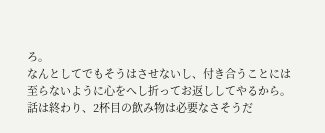ろ。
なんとしてでもそうはさせないし、付き合うことには至らないように心をへし折ってお返ししてやるから。
話は終わり、2杯目の飲み物は必要なさそうだ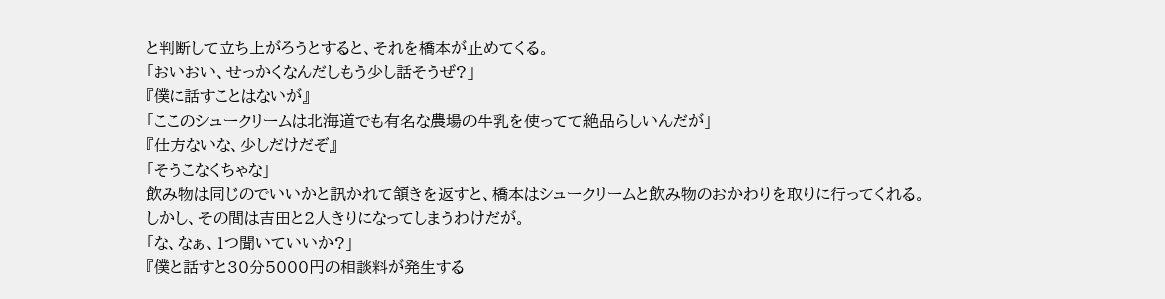と判断して立ち上がろうとすると、それを橋本が止めてくる。
「おいおい、せっかくなんだしもう少し話そうぜ?」
『僕に話すことはないが』
「ここのシュークリームは北海道でも有名な農場の牛乳を使ってて絶品らしいんだが」
『仕方ないな、少しだけだぞ』
「そうこなくちゃな」
飲み物は同じのでいいかと訊かれて頷きを返すと、橋本はシュークリームと飲み物のおかわりを取りに行ってくれる。
しかし、その間は吉田と2人きりになってしまうわけだが。
「な、なぁ、1つ聞いていいか?」
『僕と話すと30分5000円の相談料が発生する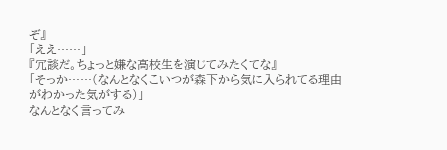ぞ』
「ええ……」
『冗談だ。ちょっと嫌な高校生を演じてみたくてな』
「そっか……(なんとなくこいつが森下から気に入られてる理由がわかった気がする)」
なんとなく言ってみ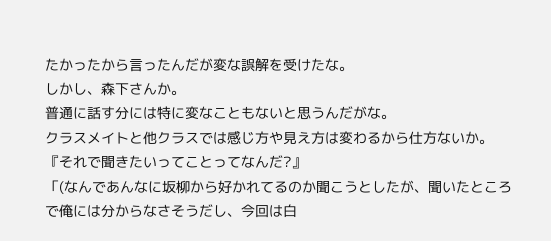たかったから言ったんだが変な誤解を受けたな。
しかし、森下さんか。
普通に話す分には特に変なこともないと思うんだがな。
クラスメイトと他クラスでは感じ方や見え方は変わるから仕方ないか。
『それで聞きたいってことってなんだ?』
「(なんであんなに坂柳から好かれてるのか聞こうとしたが、聞いたところで俺には分からなさそうだし、今回は白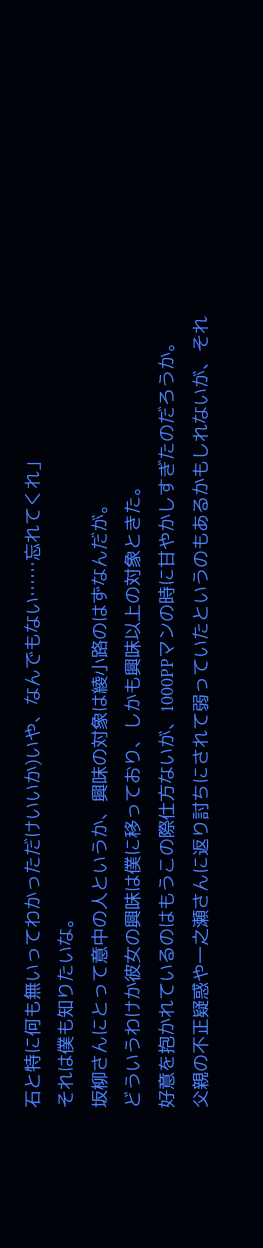石と特に何も無いってわかっただけいいか)いや、なんでもない……忘れてくれ」
それは僕も知りたいな。
坂柳さんにとって意中の人というか、興味の対象は綾小路のはずなんだが。
どういうわけか彼女の興味は僕に移っており、しかも興味以上の対象ときた。
好意を抱かれているのはもうこの際仕方ないが、1000PPマンの時に甘やかしすぎたのだろうか。
父親の不正疑惑や一之瀬さんに返り討ちにされて弱っていたというのもあるかもしれないが、それ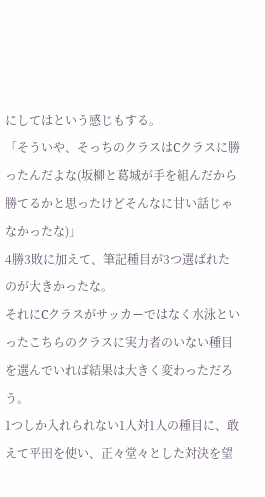にしてはという感じもする。
「そういや、そっちのクラスはCクラスに勝ったんだよな(坂柳と葛城が手を組んだから勝てるかと思ったけどそんなに甘い話じゃなかったな)」
4勝3敗に加えて、筆記種目が3つ選ばれたのが大きかったな。
それにCクラスがサッカーではなく水泳といったこちらのクラスに実力者のいない種目を選んでいれば結果は大きく変わっただろう。
1つしか入れられない1人対1人の種目に、敢えて平田を使い、正々堂々とした対決を望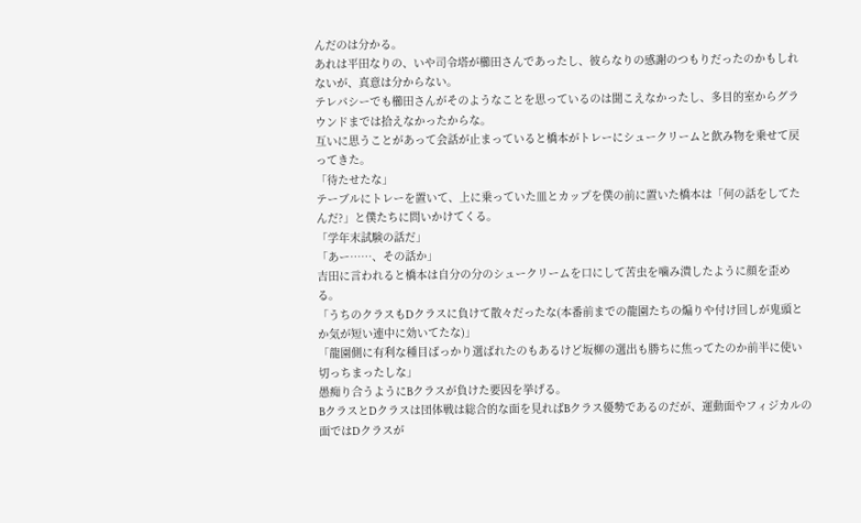んだのは分かる。
あれは平田なりの、いや司令塔が櫛田さんであったし、彼らなりの感謝のつもりだったのかもしれないが、真意は分からない。
テレパシーでも櫛田さんがそのようなことを思っているのは聞こえなかったし、多目的室からグラウンドまでは拾えなかったからな。
互いに思うことがあって会話が止まっていると橋本がトレーにシュークリームと飲み物を乗せて戻ってきた。
「待たせたな」
テーブルにトレーを置いて、上に乗っていた皿とカップを僕の前に置いた橋本は「何の話をしてたんだ?」と僕たちに問いかけてくる。
「学年末試験の話だ」
「あー……、その話か」
吉田に言われると橋本は自分の分のシュークリームを口にして苦虫を噛み潰したように顔を歪める。
「うちのクラスもDクラスに負けて散々だったな(本番前までの龍園たちの煽りや付け回しが鬼頭とか気が短い連中に効いてたな)」
「龍園側に有利な種目ばっかり選ばれたのもあるけど坂柳の選出も勝ちに焦ってたのか前半に使い切っちまったしな」
愚痴り合うようにBクラスが負けた要因を挙げる。
BクラスとDクラスは団体戦は総合的な面を見ればBクラス優勢であるのだが、運動面やフィジカルの面ではDクラスが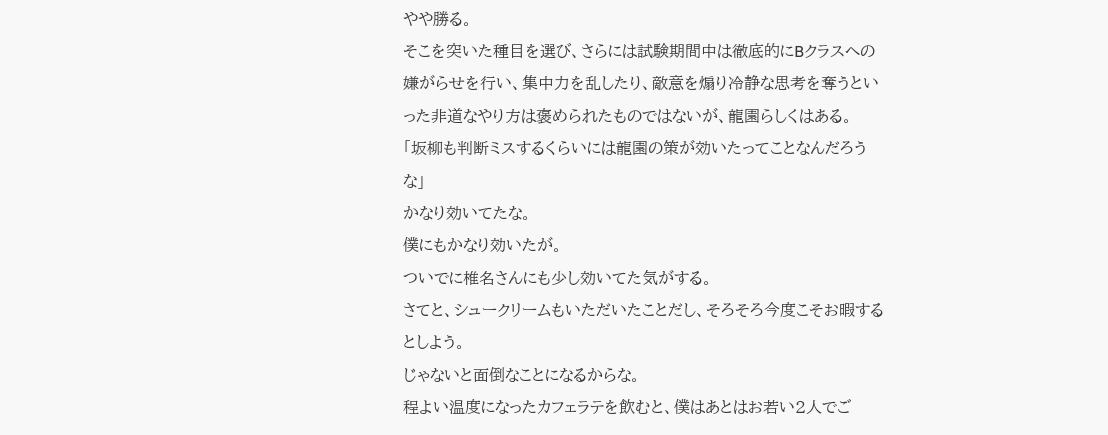やや勝る。
そこを突いた種目を選び、さらには試験期間中は徹底的にBクラスへの嫌がらせを行い、集中力を乱したり、敵意を煽り冷静な思考を奪うといった非道なやり方は褒められたものではないが、龍園らしくはある。
「坂柳も判断ミスするくらいには龍園の策が効いたってことなんだろうな」
かなり効いてたな。
僕にもかなり効いたが。
ついでに椎名さんにも少し効いてた気がする。
さてと、シュークリームもいただいたことだし、そろそろ今度こそお暇するとしよう。
じゃないと面倒なことになるからな。
程よい温度になったカフェラテを飲むと、僕はあとはお若い2人でご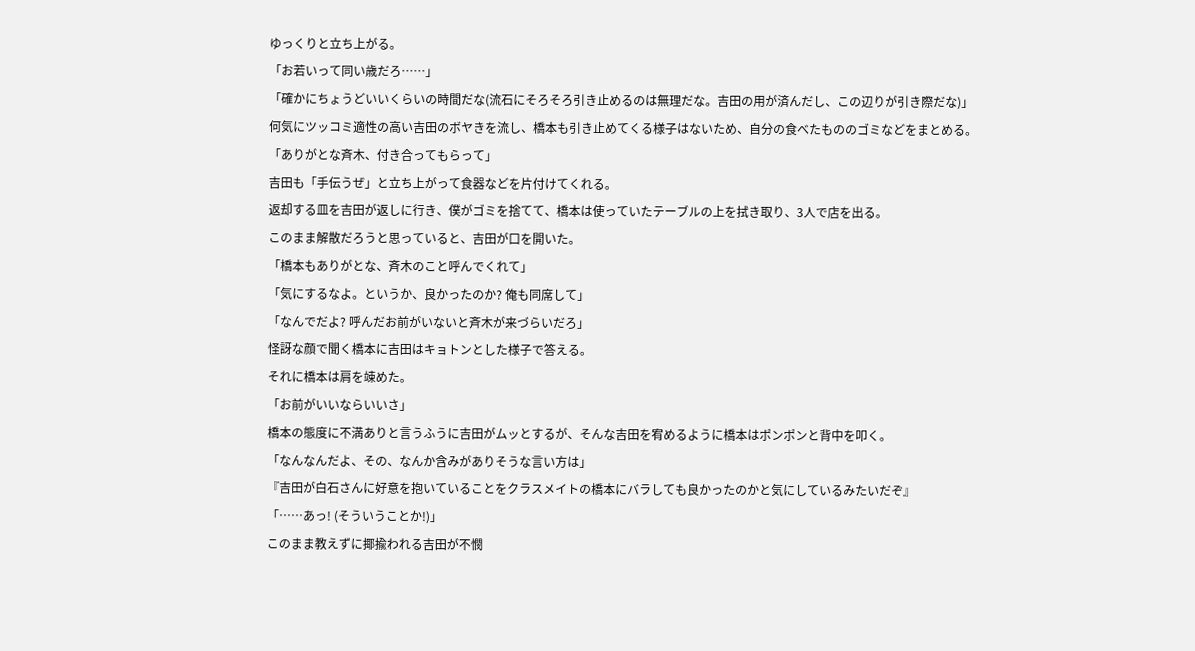ゆっくりと立ち上がる。
「お若いって同い歳だろ……」
「確かにちょうどいいくらいの時間だな(流石にそろそろ引き止めるのは無理だな。吉田の用が済んだし、この辺りが引き際だな)」
何気にツッコミ適性の高い吉田のボヤきを流し、橋本も引き止めてくる様子はないため、自分の食べたもののゴミなどをまとめる。
「ありがとな斉木、付き合ってもらって」
吉田も「手伝うぜ」と立ち上がって食器などを片付けてくれる。
返却する皿を吉田が返しに行き、僕がゴミを捨てて、橋本は使っていたテーブルの上を拭き取り、3人で店を出る。
このまま解散だろうと思っていると、吉田が口を開いた。
「橋本もありがとな、斉木のこと呼んでくれて」
「気にするなよ。というか、良かったのか? 俺も同席して」
「なんでだよ? 呼んだお前がいないと斉木が来づらいだろ」
怪訝な顔で聞く橋本に吉田はキョトンとした様子で答える。
それに橋本は肩を竦めた。
「お前がいいならいいさ」
橋本の態度に不満ありと言うふうに吉田がムッとするが、そんな吉田を宥めるように橋本はポンポンと背中を叩く。
「なんなんだよ、その、なんか含みがありそうな言い方は」
『吉田が白石さんに好意を抱いていることをクラスメイトの橋本にバラしても良かったのかと気にしているみたいだぞ』
「……あっ! (そういうことか!)」
このまま教えずに揶揄われる吉田が不憫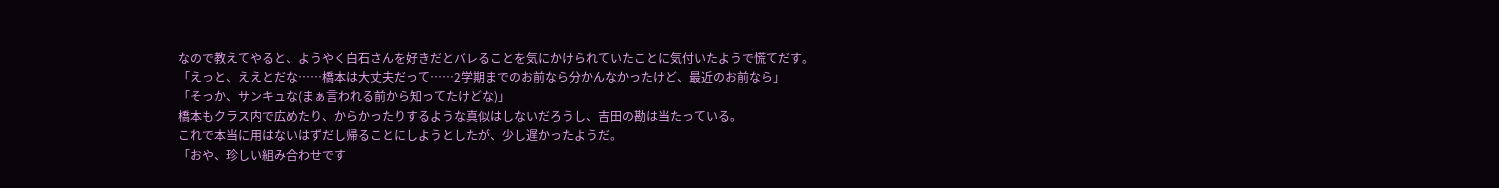なので教えてやると、ようやく白石さんを好きだとバレることを気にかけられていたことに気付いたようで慌てだす。
「えっと、ええとだな……橋本は大丈夫だって……2学期までのお前なら分かんなかったけど、最近のお前なら」
「そっか、サンキュな(まぁ言われる前から知ってたけどな)」
橋本もクラス内で広めたり、からかったりするような真似はしないだろうし、吉田の勘は当たっている。
これで本当に用はないはずだし帰ることにしようとしたが、少し遅かったようだ。
「おや、珍しい組み合わせです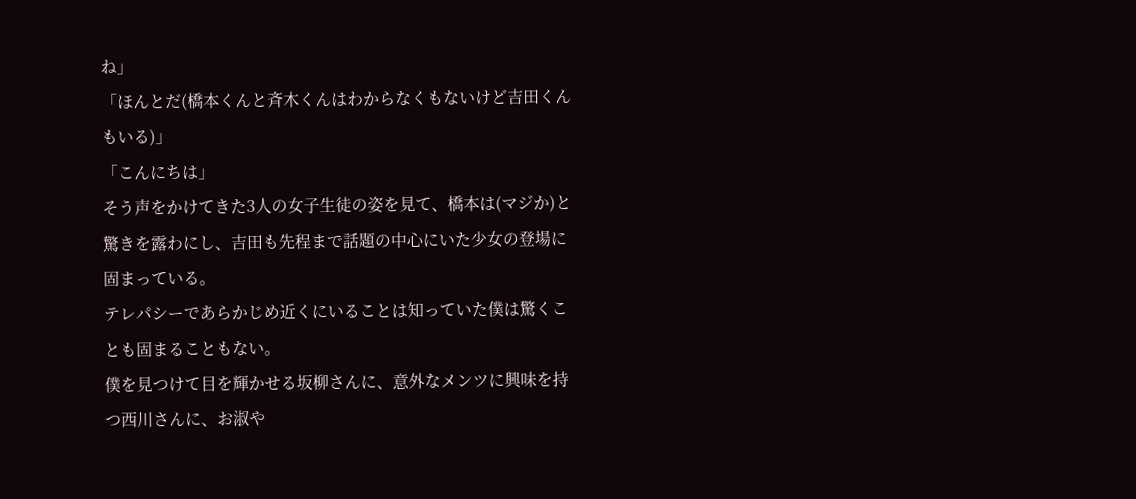ね」
「ほんとだ(橋本くんと斉木くんはわからなくもないけど吉田くんもいる)」
「こんにちは」
そう声をかけてきた3人の女子生徒の姿を見て、橋本は(マジか)と驚きを露わにし、吉田も先程まで話題の中心にいた少女の登場に固まっている。
テレパシーであらかじめ近くにいることは知っていた僕は驚くことも固まることもない。
僕を見つけて目を輝かせる坂柳さんに、意外なメンツに興味を持つ西川さんに、お淑や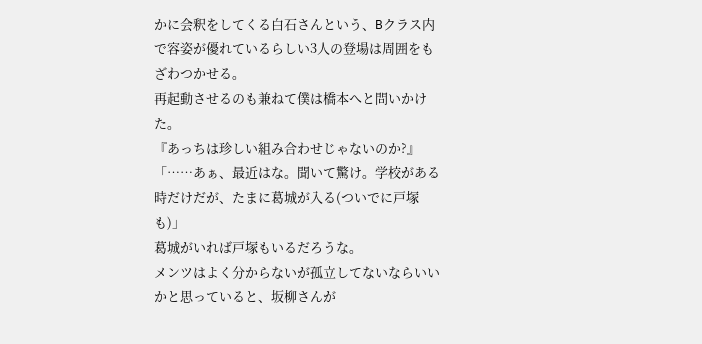かに会釈をしてくる白石さんという、Bクラス内で容姿が優れているらしい3人の登場は周囲をもざわつかせる。
再起動させるのも兼ねて僕は橋本へと問いかけた。
『あっちは珍しい組み合わせじゃないのか?』
「……あぁ、最近はな。聞いて驚け。学校がある時だけだが、たまに葛城が入る(ついでに戸塚も)」
葛城がいれば戸塚もいるだろうな。
メンツはよく分からないが孤立してないならいいかと思っていると、坂柳さんが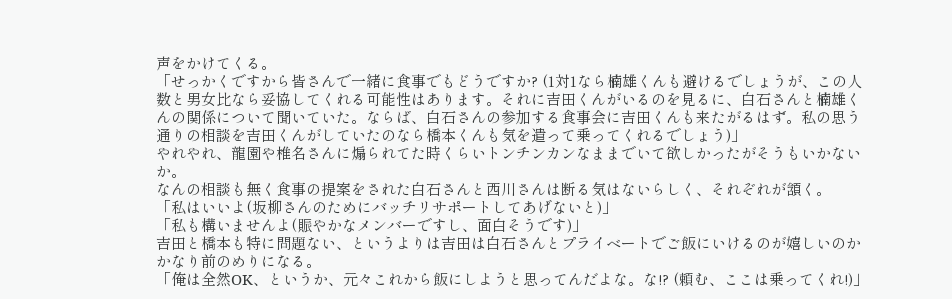声をかけてくる。
「せっかくですから皆さんで一緒に食事でもどうですか? (1対1なら楠雄くんも避けるでしょうが、この人数と男女比なら妥協してくれる可能性はあります。それに吉田くんがいるのを見るに、白石さんと楠雄くんの関係について聞いていた。ならば、白石さんの参加する食事会に吉田くんも来たがるはず。私の思う通りの相談を吉田くんがしていたのなら橋本くんも気を遣って乗ってくれるでしょう)」
やれやれ、龍園や椎名さんに煽られてた時くらいトンチンカンなままでいて欲しかったがそうもいかないか。
なんの相談も無く食事の提案をされた白石さんと西川さんは断る気はないらしく、それぞれが頷く。
「私はいいよ(坂柳さんのためにバッチリサポートしてあげないと)」
「私も構いませんよ(賑やかなメンバーですし、面白そうです)」
吉田と橋本も特に問題ない、というよりは吉田は白石さんとプライベートでご飯にいけるのが嬉しいのかかなり前のめりになる。
「俺は全然OK、というか、元々これから飯にしようと思ってんだよな。な!? (頼む、ここは乗ってくれ!)」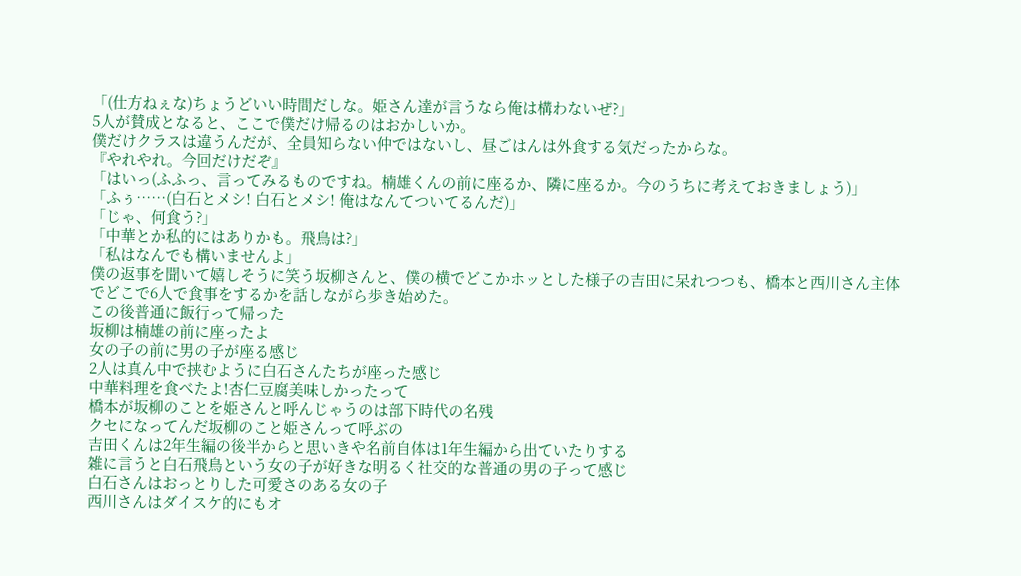「(仕方ねぇな)ちょうどいい時間だしな。姫さん達が言うなら俺は構わないぜ?」
5人が賛成となると、ここで僕だけ帰るのはおかしいか。
僕だけクラスは違うんだが、全員知らない仲ではないし、昼ごはんは外食する気だったからな。
『やれやれ。今回だけだぞ』
「はいっ(ふふっ、言ってみるものですね。楠雄くんの前に座るか、隣に座るか。今のうちに考えておきましょう)」
「ふぅ……(白石とメシ! 白石とメシ! 俺はなんてついてるんだ)」
「じゃ、何食う?」
「中華とか私的にはありかも。飛鳥は?」
「私はなんでも構いませんよ」
僕の返事を聞いて嬉しそうに笑う坂柳さんと、僕の横でどこかホッとした様子の吉田に呆れつつも、橋本と西川さん主体でどこで6人で食事をするかを話しながら歩き始めた。
この後普通に飯行って帰った
坂柳は楠雄の前に座ったよ
女の子の前に男の子が座る感じ
2人は真ん中で挟むように白石さんたちが座った感じ
中華料理を食べたよ!杏仁豆腐美味しかったって
橋本が坂柳のことを姫さんと呼んじゃうのは部下時代の名残
クセになってんだ坂柳のこと姫さんって呼ぶの
吉田くんは2年生編の後半からと思いきや名前自体は1年生編から出ていたりする
雑に言うと白石飛鳥という女の子が好きな明るく社交的な普通の男の子って感じ
白石さんはおっとりした可愛さのある女の子
西川さんはダイスケ的にもオ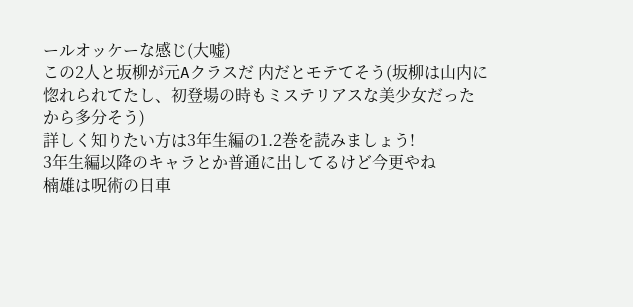ールオッケーな感じ(大嘘)
この2人と坂柳が元Aクラスだ 内だとモテてそう(坂柳は山内に惚れられてたし、初登場の時もミステリアスな美少女だったから多分そう)
詳しく知りたい方は3年生編の1.2巻を読みましょう!
3年生編以降のキャラとか普通に出してるけど今更やね
楠雄は呪術の日車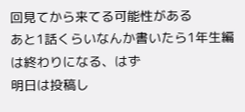回見てから来てる可能性がある
あと1話くらいなんか書いたら1年生編は終わりになる、はず
明日は投稿し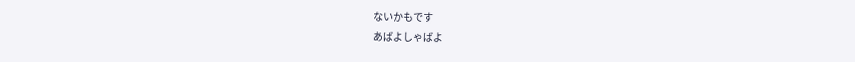ないかもです
あばよしゃばよ